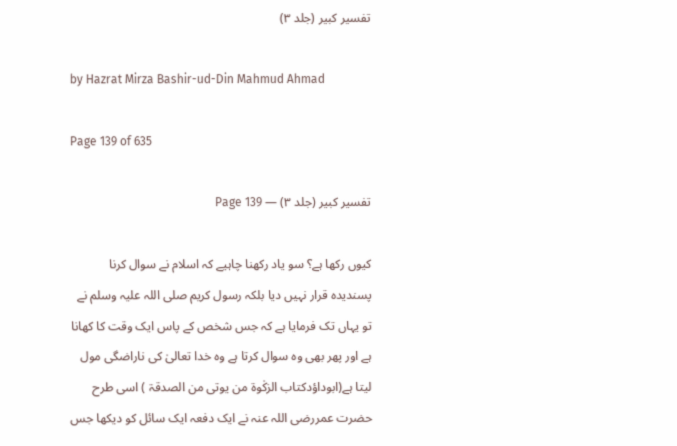تفسیر کبیر (جلد ۳)

by Hazrat Mirza Bashir-ud-Din Mahmud Ahmad

Page 139 of 635

تفسیر کبیر (جلد ۳) — Page 139

کیوں رکھا ہے؟ سو یاد رکھنا چاہیے کہ اسلام نے سوال کرنا پسندیدہ قرار نہیں دیا بلکہ رسول کریم صلی اللہ علیہ وسلم نے تو یہاں تک فرمایا ہے کہ جس شخص کے پاس ایک وقت کا کھانا ہے اور پھر بھی وہ سوال کرتا ہے وہ خدا تعالیٰ کی ناراضگی مول لیتا ہے(ابوداؤدکتاب الزکٰوة من یوتی من الصدقۃ ) اسی طرح حضرت عمررضی اللہ عنہ نے ایک دفعہ ایک سائل کو دیکھا جس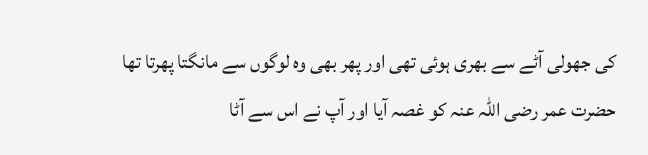کی جھولی آٹے سے بھری ہوئی تھی اور پھر بھی وہ لوگوں سے مانگتا پھرتا تھا حضرت عمر رضی اللہ عنہ کو غصہ آیا اور آپ نے اس سے آٹا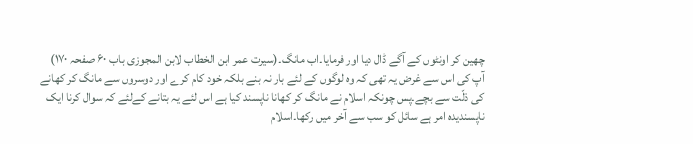چھین کر اونٹوں کے آگے ڈال دیا اور فرمایا۔اب مانگ۔(سیرت عمر ابن الخطاب لابن المجوزی باب ۶۰ صفحہ ۱۷۰) آپ کی اس سے غرض یہ تھی کہ وہ لوگوں کے لئے بار نہ بنے بلکہ خود کام کرے اور دوسروں سے مانگ کر کھانے کی ذلّت سے بچے۔پس چونکہ اسلام نے مانگ کر کھانا ناپسند کیا ہے اس لئے یہ بتانے کےلئے کہ سوال کرنا ایک ناپسندیدہ امر ہے سائل کو سب سے آخر میں رکھا۔اسلام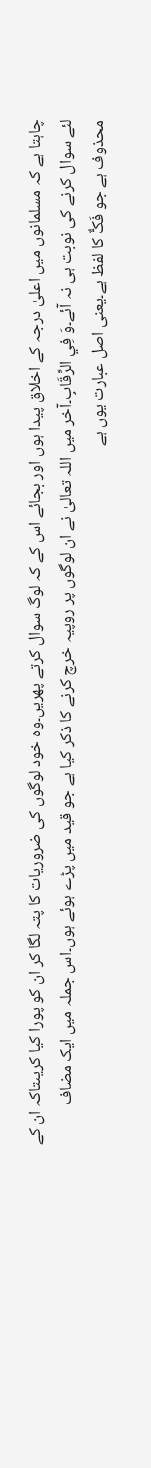چاہتا ہے کہ مسلمانوں میں اعلیٰ درجہ کے اخلاق پیدا ہوں اور بجائے اس کے کہ لوگ سوال کرتے پھریں۔وہ خود لوگوں کی ضروریات کا پتہ لگا کر ان کو پورا کیا کریںتاکہ ان کے لئے سوال کرنے کی نوبت ہی نہ آئے۔وَ فِي الرِّقَابِ۔آخر میں اللہ تعالیٰ نے ان لوگوں پر روپیہ خرچ کرنے کا ذکر کیا ہے جو قید میں پڑے ہوئے ہوں۔اس جملہ میں ایک مضاف محذوف ہے جو فَکٌّ کا لفظ ہے۔یعنی اصل عبارت یوں ہے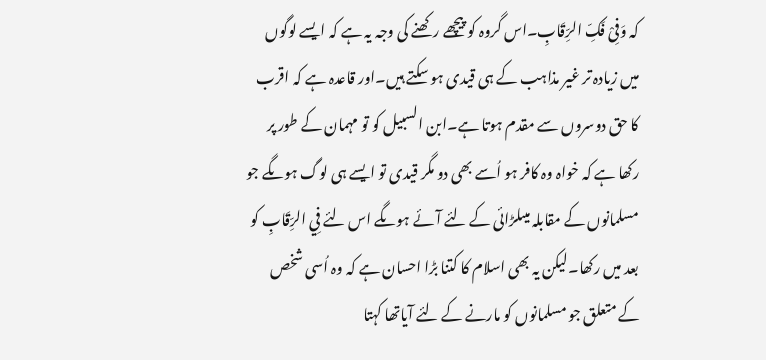کہ وَفِیْ فَکِّ الرِّقَابِ۔اس گروہ کو پیچھے رکھنے کی وجہ یہ ہے کہ ایسے لوگوں میں زیادہ تر غیر مذاہب کے ہی قیدی ہو سکتے ہیں۔اور قاعدہ ہے کہ اقرب کا حق دوسروں سے مقدم ہوتا ہے۔ابن السبیل کو تو مہمان کے طور پر رکھا ہے کہ خواہ وہ کافر ہو اُسے بھی دو مگر قیدی تو ایسے ہی لوگ ہوںگے جو مسلمانوں کے مقابلہ میںلڑائی کے لئے آئے ہوںگے اس لئے فِي الرِّقَابِ کو بعد میں رکھا۔لیکن یہ بھی اسلام کا کتنا بڑا احسان ہے کہ وہ اُسی شخص کے متعلق جو مسلمانوں کو مارنے کے لئے آیاتھا کہتا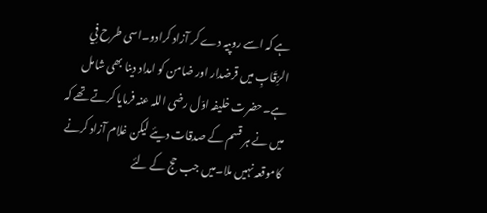ہے کہ اسے روپیہ دے کر آزاد کرادو۔اسی طرح فِي الرِّقَابِ میں قرضدار اور ضامن کو امداد دینا بھی شامل ہے۔حضرت خلیفہ اوّل رضی اللہ عنہ فرمایا کرتے تھے کہ میں نے ہر قسم کے صدقات دیئے لیکن غلام آزاد کرنے کاموقعہ نہیں ملا۔میں جب حج کے لئے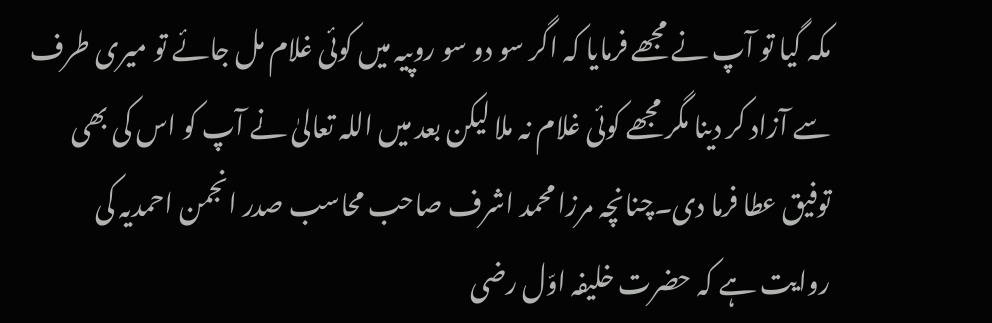مکہ گیا تو آپ نے مجھے فرمایا کہ اگر سو دو سو روپیہ میں کوئی غلام مل جائے تو میری طرف سے آزاد کر دینا مگر مجھے کوئی غلام نہ ملا لیکن بعد میں اللہ تعالیٰ نے آپ کو اس کی بھی توفیق عطا فرما دی۔چنانچہ مرزا محمد اشرف صاحب محاسب صدر انجمن احمدیہ کی روایت ہے کہ حضرت خلیفہ اوّل رضی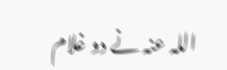اللہ عنہ نے دو غلام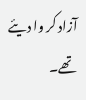آزاد کر وا دیئے تھے۔